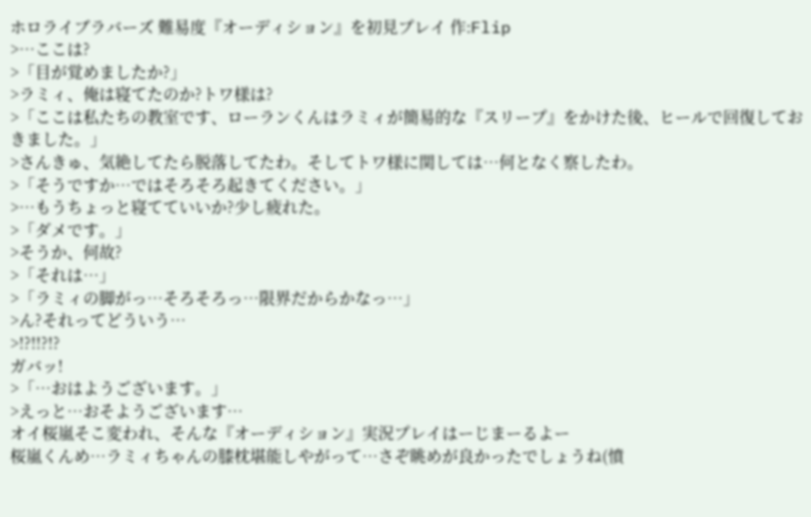ホロライブラバーズ 難易度『オーディション』を初見プレイ 作:Flip
>…ここは?
>「目が覚めましたか?」
>ラミィ、俺は寝てたのか?トワ様は?
>「ここは私たちの教室です、ローランくんはラミィが簡易的な『スリープ』をかけた後、ヒールで回復しておきました。」
>さんきゅ、気絶してたら脱落してたわ。そしてトワ様に関しては…何となく察したわ。
>「そうですか…ではそろそろ起きてください。」
>…もうちょっと寝てていいか?少し疲れた。
>「ダメです。」
>そうか、何故?
>「それは…」
>「ラミィの脚がっ…そろそろっ…限界だからかなっ…」
>ん?それってどういう…
>!?!!?!?
ガバッ!
>「…おはようございます。」
>えっと…おそようございます…
オイ桜嵐そこ変われ、そんな『オーディション』実況プレイはーじまーるよー
桜嵐くんめ…ラミィちゃんの膝枕堪能しやがって…さぞ眺めが良かったでしょうね(憤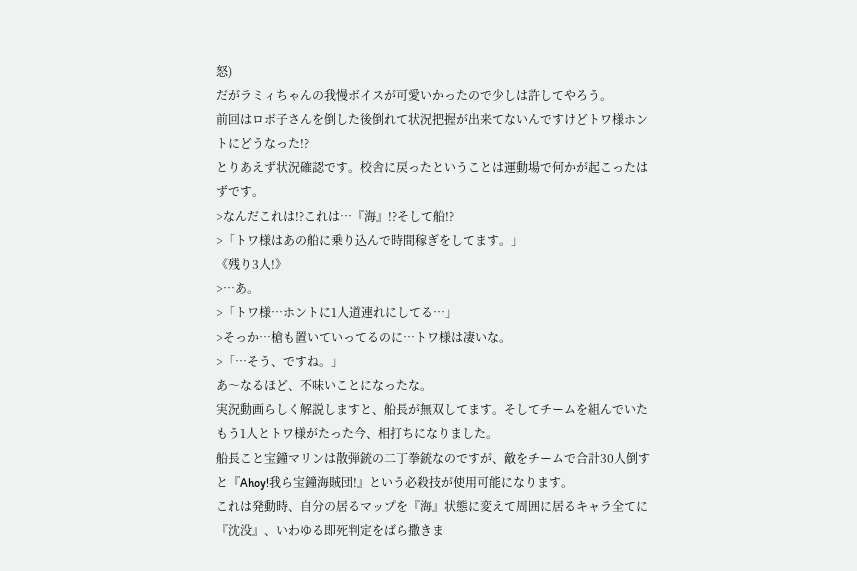怒)
だがラミィちゃんの我慢ボイスが可愛いかったので少しは許してやろう。
前回はロボ子さんを倒した後倒れて状況把握が出来てないんですけどトワ様ホントにどうなった!?
とりあえず状況確認です。校舎に戻ったということは運動場で何かが起こったはずです。
>なんだこれは!?これは…『海』!?そして船!?
>「トワ様はあの船に乗り込んで時間稼ぎをしてます。」
《残り3人!》
>…あ。
>「トワ様…ホントに1人道連れにしてる…」
>そっか…槍も置いていってるのに…トワ様は凄いな。
>「…そう、ですね。」
あ〜なるほど、不味いことになったな。
実況動画らしく解説しますと、船長が無双してます。そしてチームを組んでいたもう1人とトワ様がたった今、相打ちになりました。
船長こと宝鐘マリンは散弾銃の二丁拳銃なのですが、敵をチームで合計30人倒すと『Ahoy!我ら宝鐘海賊団!』という必殺技が使用可能になります。
これは発動時、自分の居るマップを『海』状態に変えて周囲に居るキャラ全てに『沈没』、いわゆる即死判定をばら撒きま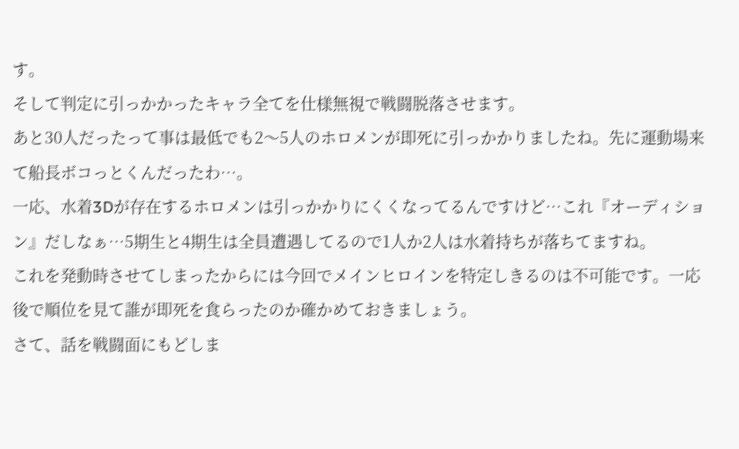す。
そして判定に引っかかったキャラ全てを仕様無視で戦闘脱落させます。
あと30人だったって事は最低でも2〜5人のホロメンが即死に引っかかりましたね。先に運動場来て船長ボコっとくんだったわ…。
一応、水着3Dが存在するホロメンは引っかかりにくくなってるんですけど…これ『オーディション』だしなぁ…5期生と4期生は全員遭遇してるので1人か2人は水着持ちが落ちてますね。
これを発動時させてしまったからには今回でメインヒロインを特定しきるのは不可能です。一応後で順位を見て誰が即死を食らったのか確かめておきましょう。
さて、話を戦闘面にもどしま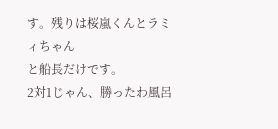す。残りは桜嵐くんとラミィちゃん
と船長だけです。
2対1じゃん、勝ったわ風呂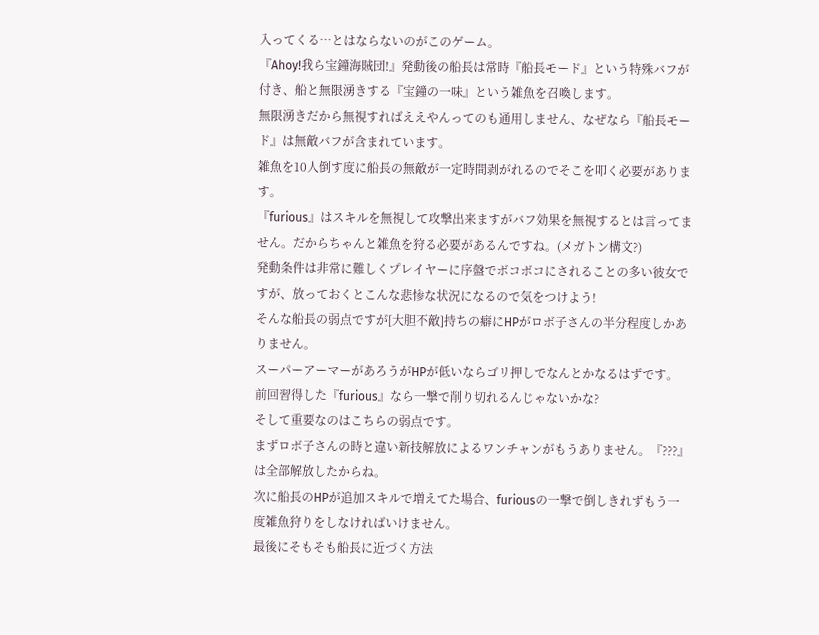入ってくる…とはならないのがこのゲーム。
『Ahoy!我ら宝鐘海賊団!』発動後の船長は常時『船長モード』という特殊バフが付き、船と無限湧きする『宝鐘の一味』という雑魚を召喚します。
無限湧きだから無視すればええやんってのも通用しません、なぜなら『船長モード』は無敵バフが含まれています。
雑魚を10人倒す度に船長の無敵が一定時間剥がれるのでそこを叩く必要があります。
『furious』はスキルを無視して攻撃出来ますがバフ効果を無視するとは言ってません。だからちゃんと雑魚を狩る必要があるんですね。(メガトン構文?)
発動条件は非常に難しくプレイヤーに序盤でボコボコにされることの多い彼女ですが、放っておくとこんな悲惨な状況になるので気をつけよう!
そんな船長の弱点ですが[大胆不敵]持ちの癖にHPがロボ子さんの半分程度しかありません。
スーパーアーマーがあろうがHPが低いならゴリ押しでなんとかなるはずです。
前回習得した『furious』なら一撃で削り切れるんじゃないかな?
そして重要なのはこちらの弱点です。
まずロボ子さんの時と違い新技解放によるワンチャンがもうありません。『???』は全部解放したからね。
次に船長のHPが追加スキルで増えてた場合、furiousの一撃で倒しきれずもう一度雑魚狩りをしなければいけません。
最後にそもそも船長に近づく方法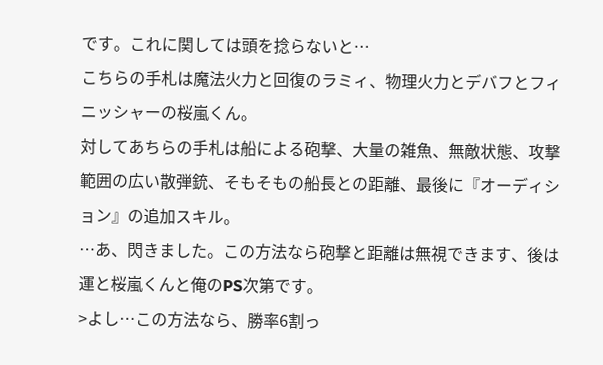です。これに関しては頭を捻らないと…
こちらの手札は魔法火力と回復のラミィ、物理火力とデバフとフィニッシャーの桜嵐くん。
対してあちらの手札は船による砲撃、大量の雑魚、無敵状態、攻撃範囲の広い散弾銃、そもそもの船長との距離、最後に『オーディション』の追加スキル。
…あ、閃きました。この方法なら砲撃と距離は無視できます、後は運と桜嵐くんと俺のPS次第です。
>よし…この方法なら、勝率6割っ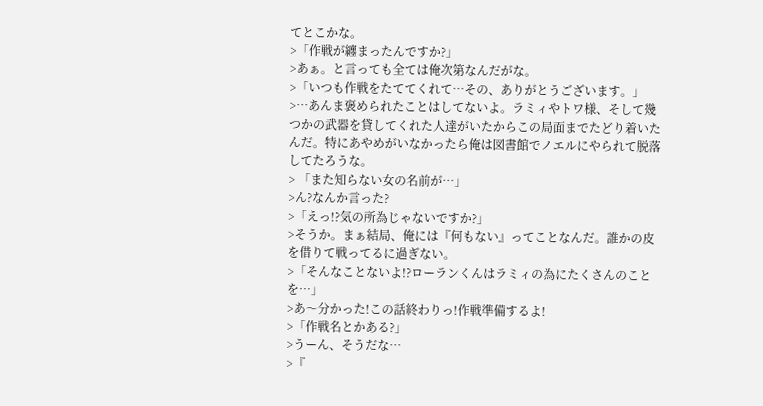てとこかな。
>「作戦が纏まったんですか?」
>あぁ。と言っても全ては俺次第なんだがな。
>「いつも作戦をたててくれて…その、ありがとうございます。」
>…あんま褒められたことはしてないよ。ラミィやトワ様、そして幾つかの武器を貸してくれた人達がいたからこの局面までたどり着いたんだ。特にあやめがいなかったら俺は図書館でノエルにやられて脱落してたろうな。
> 「また知らない女の名前が…」
>ん?なんか言った?
>「えっ!?気の所為じゃないですか?」
>そうか。まぁ結局、俺には『何もない』ってことなんだ。誰かの皮を借りて戦ってるに過ぎない。
>「そんなことないよ!?ローランくんはラミィの為にたくさんのことを…」
>あ〜分かった!この話終わりっ!作戦準備するよ!
>「作戦名とかある?」
>うーん、そうだな…
>『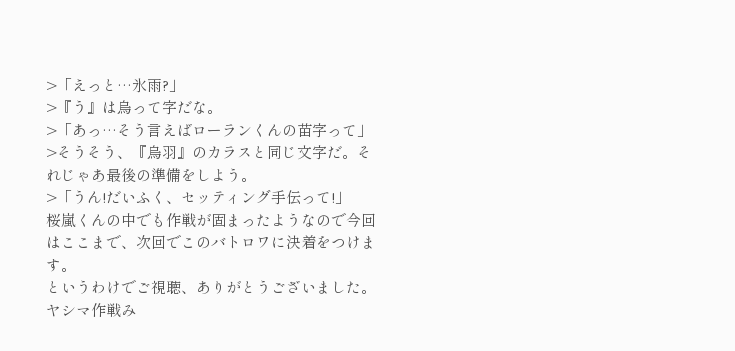>「えっと…氷雨?」
>『う』は烏って字だな。
>「あっ…そう言えばローランくんの苗字って」
>そうそう、『烏羽』のカラスと同じ文字だ。それじゃあ最後の準備をしよう。
>「うん!だいふく、セッティング手伝って!」
桜嵐くんの中でも作戦が固まったようなので今回はここまで、次回でこのバトロワに決着をつけます。
というわけでご視聴、ありがとうございました。
ヤシマ作戦み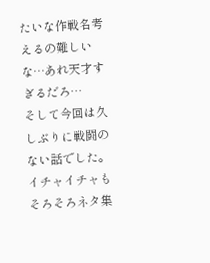たいな作戦名考えるの難しいな…あれ天才すぎるだろ…
そして今回は久しぶりに戦闘のない話でした。イチャイチャもそろそろネタ集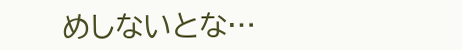めしないとな…